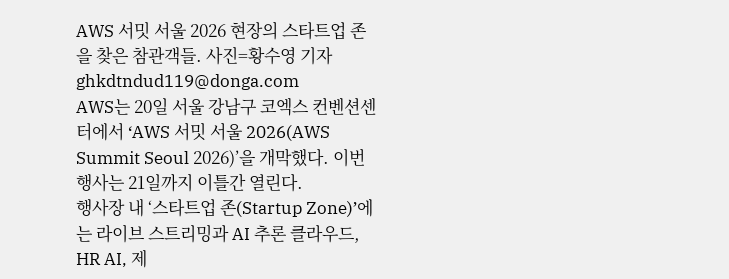AWS 서밋 서울 2026 현장의 스타트업 존을 찾은 참관객들. 사진=황수영 기자 ghkdtndud119@donga.com
AWS는 20일 서울 강남구 코엑스 컨벤션센터에서 ‘AWS 서밋 서울 2026(AWS Summit Seoul 2026)’을 개막했다. 이번 행사는 21일까지 이틀간 열린다.
행사장 내 ‘스타트업 존(Startup Zone)’에는 라이브 스트리밍과 AI 추론 클라우드, HR AI, 제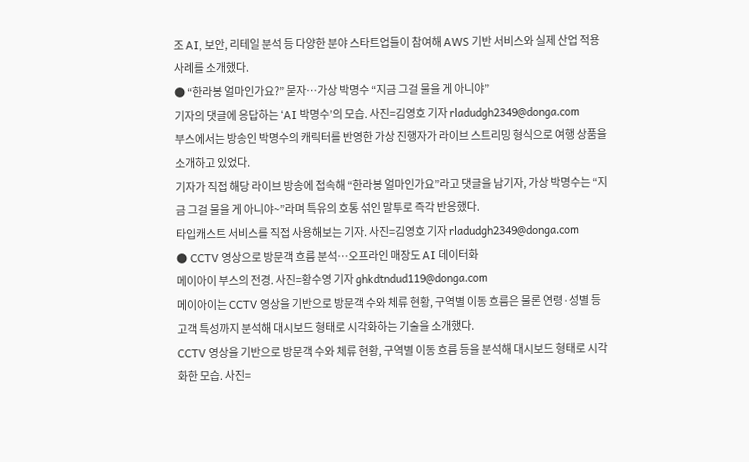조 AI, 보안, 리테일 분석 등 다양한 분야 스타트업들이 참여해 AWS 기반 서비스와 실제 산업 적용 사례를 소개했다.
● “한라봉 얼마인가요?” 묻자…가상 박명수 “지금 그걸 물을 게 아니야”
기자의 댓글에 응답하는 ‘AI 박명수’의 모습. 사진=김영호 기자 rladudgh2349@donga.com
부스에서는 방송인 박명수의 캐릭터를 반영한 가상 진행자가 라이브 스트리밍 형식으로 여행 상품을 소개하고 있었다.
기자가 직접 해당 라이브 방송에 접속해 “한라봉 얼마인가요”라고 댓글을 남기자, 가상 박명수는 “지금 그걸 물을 게 아니야~”라며 특유의 호통 섞인 말투로 즉각 반응했다.
타입캐스트 서비스를 직접 사용해보는 기자. 사진=김영호 기자 rladudgh2349@donga.com
● CCTV 영상으로 방문객 흐름 분석…오프라인 매장도 AI 데이터화
메이아이 부스의 전경. 사진=황수영 기자 ghkdtndud119@donga.com
메이아이는 CCTV 영상을 기반으로 방문객 수와 체류 현황, 구역별 이동 흐름은 물론 연령·성별 등 고객 특성까지 분석해 대시보드 형태로 시각화하는 기술을 소개했다.
CCTV 영상을 기반으로 방문객 수와 체류 현황, 구역별 이동 흐름 등을 분석해 대시보드 형태로 시각화한 모습. 사진=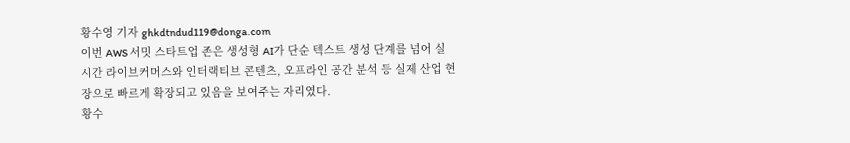황수영 기자 ghkdtndud119@donga.com
이번 AWS 서밋 스타트업 존은 생성형 AI가 단순 텍스트 생성 단계를 넘어 실시간 라이브커머스와 인터랙티브 콘텐츠, 오프라인 공간 분석 등 실제 산업 현장으로 빠르게 확장되고 있음을 보여주는 자리였다.
황수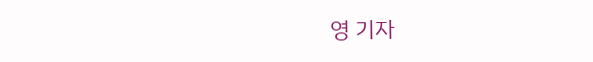영 기자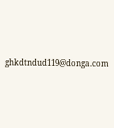ghkdtndud119@donga.com